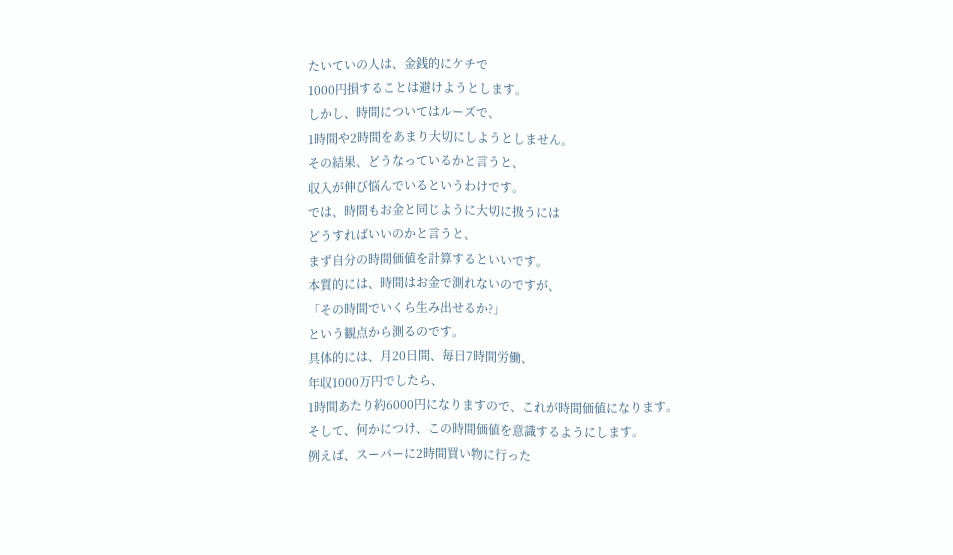たいていの人は、金銭的にケチで
1000円損することは避けようとします。
しかし、時間についてはルーズで、
1時間や2時間をあまり大切にしようとしません。
その結果、どうなっているかと言うと、
収入が伸び悩んでいるというわけです。
では、時間もお金と同じように大切に扱うには
どうすればいいのかと言うと、
まず自分の時間価値を計算するといいです。
本質的には、時間はお金で測れないのですが、
「その時間でいくら生み出せるか?」
という観点から測るのです。
具体的には、月20日間、毎日7時間労働、
年収1000万円でしたら、
1時間あたり約6000円になりますので、これが時間価値になります。
そして、何かにつけ、この時間価値を意識するようにします。
例えば、スーパーに2時間買い物に行った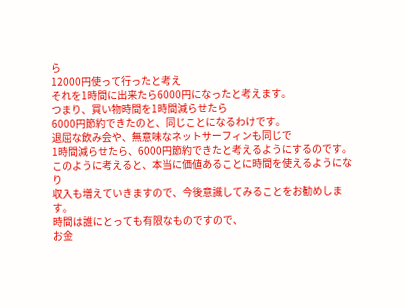ら
12000円使って行ったと考え
それを1時間に出来たら6000円になったと考えます。
つまり、買い物時間を1時間減らせたら
6000円節約できたのと、同じことになるわけです。
退屈な飲み会や、無意味なネットサーフィンも同じで
1時間減らせたら、6000円節約できたと考えるようにするのです。
このように考えると、本当に価値あることに時間を使えるようになり
収入も増えていきますので、今後意識してみることをお勧めします。
時間は誰にとっても有限なものですので、
お金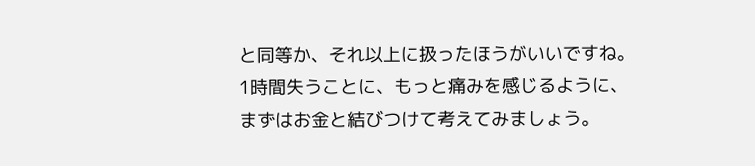と同等か、それ以上に扱ったほうがいいですね。
1時間失うことに、もっと痛みを感じるように、
まずはお金と結びつけて考えてみましょう。